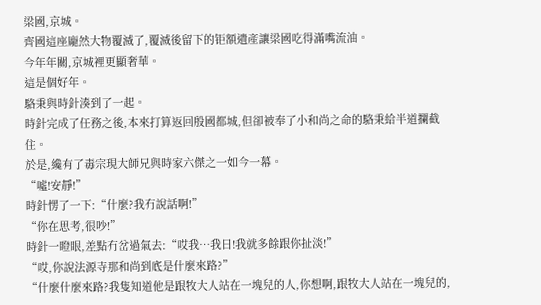梁國,京城。
齊國這座龐然大物覆滅了,覆滅後留下的钜額遺產讓梁國吃得滿嘴流油。
今年年關,京城裡更顯奢華。
這是個好年。
駱秉與時針湊到了一起。
時針完成了任務之後,本來打算返回殷國都城,但卻被奉了小和尚之命的駱秉給半道攔截住。
於是,纔有了毒宗現大師兄與時家六傑之一如今一幕。
“噓!安靜!”
時針愣了一下:“什麼?我冇說話啊!”
“你在思考,很吵!”
時針一瞪眼,差點冇岔過氣去:“哎我…我日!我就多餘跟你扯淡!”
“哎,你說法源寺那和尚到底是什麼來路?”
“什麼什麼來路?我隻知道他是跟牧大人站在一塊兒的人,你想啊,跟牧大人站在一塊兒的,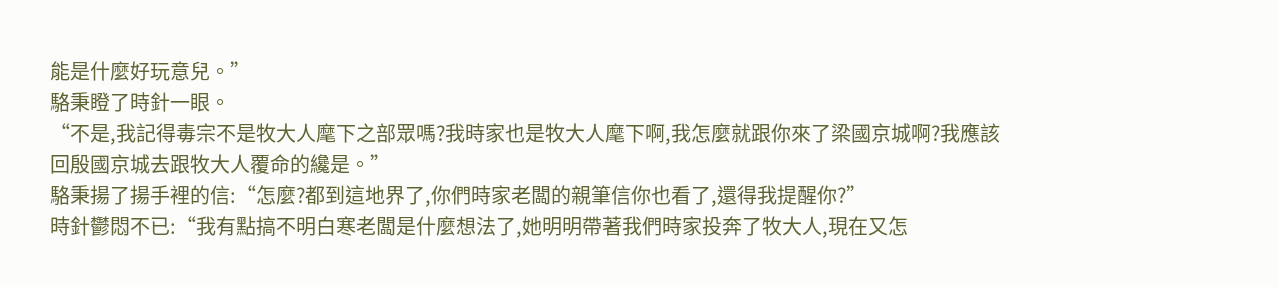能是什麼好玩意兒。”
駱秉瞪了時針一眼。
“不是,我記得毒宗不是牧大人麾下之部眾嗎?我時家也是牧大人麾下啊,我怎麼就跟你來了梁國京城啊?我應該回殷國京城去跟牧大人覆命的纔是。”
駱秉揚了揚手裡的信:“怎麼?都到這地界了,你們時家老闆的親筆信你也看了,還得我提醒你?”
時針鬱悶不已:“我有點搞不明白寒老闆是什麼想法了,她明明帶著我們時家投奔了牧大人,現在又怎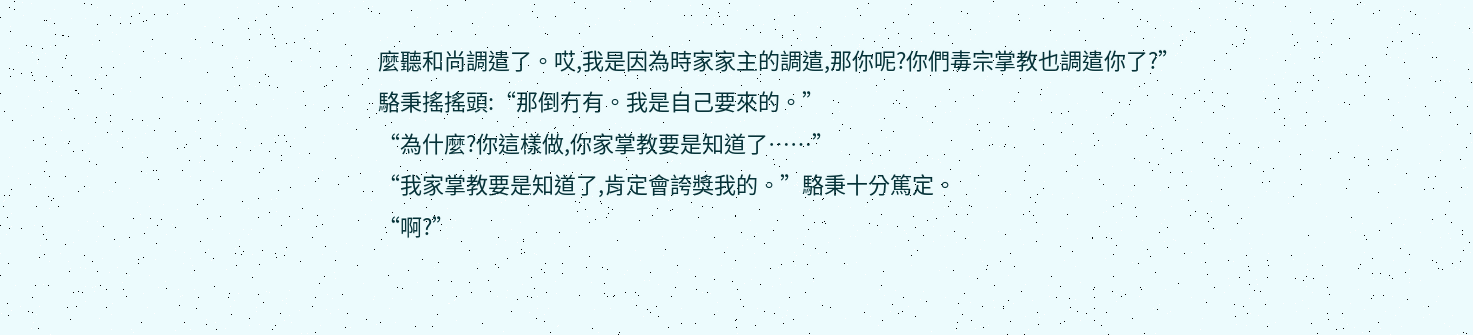麼聽和尚調遣了。哎,我是因為時家家主的調遣,那你呢?你們毒宗掌教也調遣你了?”
駱秉搖搖頭:“那倒冇有。我是自己要來的。”
“為什麼?你這樣做,你家掌教要是知道了……”
“我家掌教要是知道了,肯定會誇獎我的。”駱秉十分篤定。
“啊?”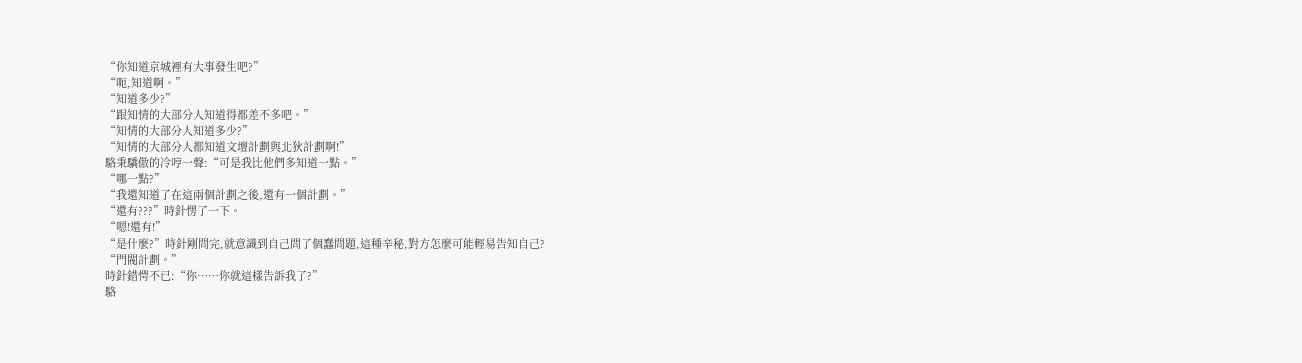“你知道京城裡有大事發生吧?”
“呃,知道啊。”
“知道多少?”
“跟知情的大部分人知道得都差不多吧。”
“知情的大部分人知道多少?”
“知情的大部分人都知道文壇計劃與北狄計劃啊!”
駱秉驕傲的冷哼一聲:“可是我比他們多知道一點。”
“哪一點?”
“我還知道了在這兩個計劃之後,還有一個計劃。”
“還有???”時針愣了一下。
“嗯!還有!”
“是什麼?”時針剛問完,就意識到自己問了個蠢問題,這種辛秘,對方怎麼可能輕易告知自己?
“門閥計劃。”
時針錯愕不已:“你……你就這樣告訴我了?”
駱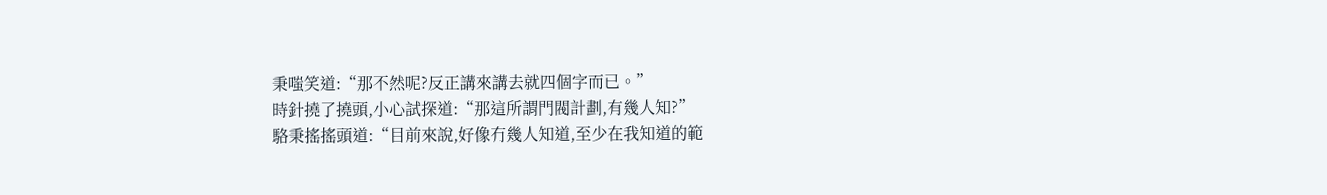秉嗤笑道:“那不然呢?反正講來講去就四個字而已。”
時針撓了撓頭,小心試探道:“那這所謂門閥計劃,有幾人知?”
駱秉搖搖頭道:“目前來說,好像冇幾人知道,至少在我知道的範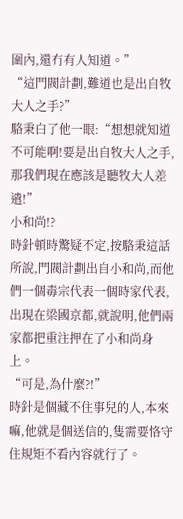圍內,還冇有人知道。”
“這門閥計劃,難道也是出自牧大人之手?”
駱秉白了他一眼:“想想就知道不可能啊!要是出自牧大人之手,那我們現在應該是聽牧大人差遣!”
小和尚!?
時針頓時驚疑不定,按駱秉這話所說,門閥計劃出自小和尚,而他們一個毒宗代表一個時家代表,出現在梁國京都,就說明,他們兩家都把重注押在了小和尚身上。
“可是,為什麼?!”
時針是個藏不住事兒的人,本來嘛,他就是個送信的,隻需要恪守住規矩不看內容就行了。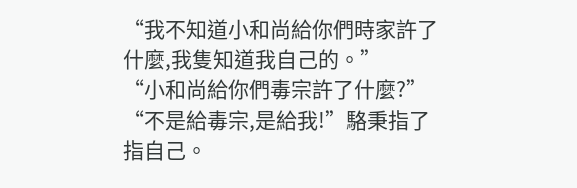“我不知道小和尚給你們時家許了什麼,我隻知道我自己的。”
“小和尚給你們毒宗許了什麼?”
“不是給毒宗,是給我!”駱秉指了指自己。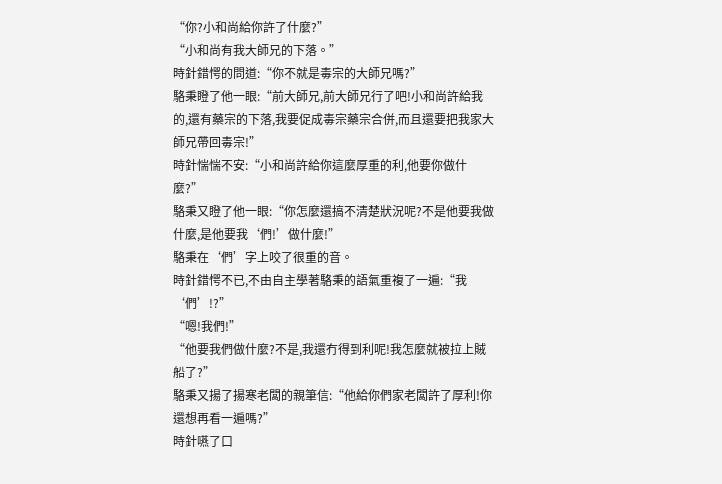“你?小和尚給你許了什麼?”
“小和尚有我大師兄的下落。”
時針錯愕的問道:“你不就是毒宗的大師兄嗎?”
駱秉瞪了他一眼:“前大師兄,前大師兄行了吧!小和尚許給我的,還有藥宗的下落,我要促成毒宗藥宗合併,而且還要把我家大師兄帶回毒宗!”
時針惴惴不安:“小和尚許給你這麼厚重的利,他要你做什麼?”
駱秉又瞪了他一眼:“你怎麼還搞不清楚狀況呢?不是他要我做什麼,是他要我‘們!’做什麼!”
駱秉在‘們’字上咬了很重的音。
時針錯愕不已,不由自主學著駱秉的語氣重複了一遍:“我‘們’!?”
“嗯!我們!”
“他要我們做什麼?不是,我還冇得到利呢!我怎麼就被拉上賊船了?”
駱秉又揚了揚寒老闆的親筆信:“他給你們家老闆許了厚利!你還想再看一遍嗎?”
時針嚥了口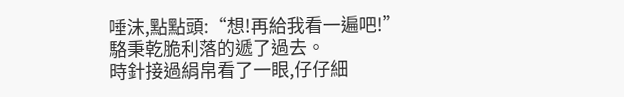唾沫,點點頭:“想!再給我看一遍吧!”
駱秉乾脆利落的遞了過去。
時針接過絹帛看了一眼,仔仔細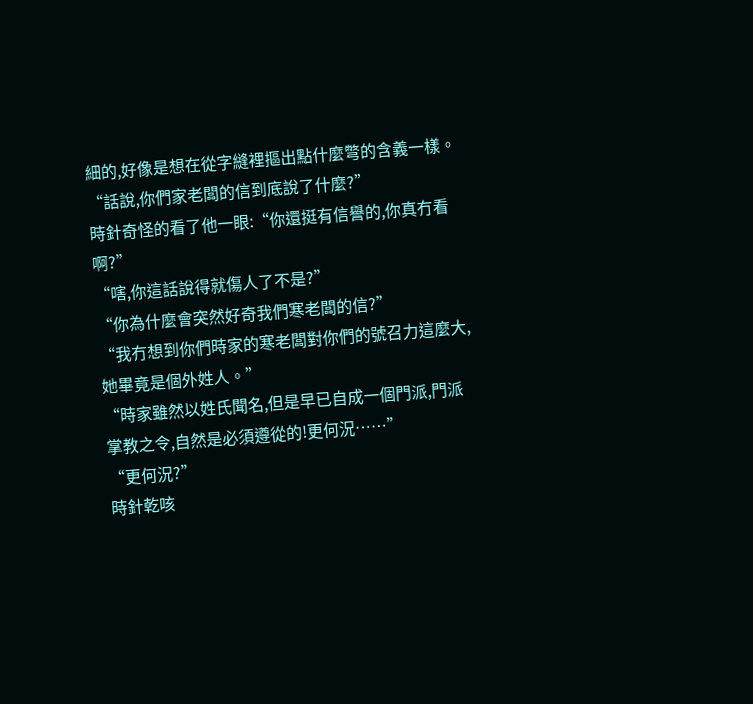細的,好像是想在從字縫裡摳出點什麼彆的含義一樣。
“話說,你們家老闆的信到底說了什麼?”
時針奇怪的看了他一眼:“你還挺有信譽的,你真冇看啊?”
“嗐,你這話說得就傷人了不是?”
“你為什麼會突然好奇我們寒老闆的信?”
“我冇想到你們時家的寒老闆對你們的號召力這麼大,她畢竟是個外姓人。”
“時家雖然以姓氏聞名,但是早已自成一個門派,門派掌教之令,自然是必須遵從的!更何況……”
“更何況?”
時針乾咳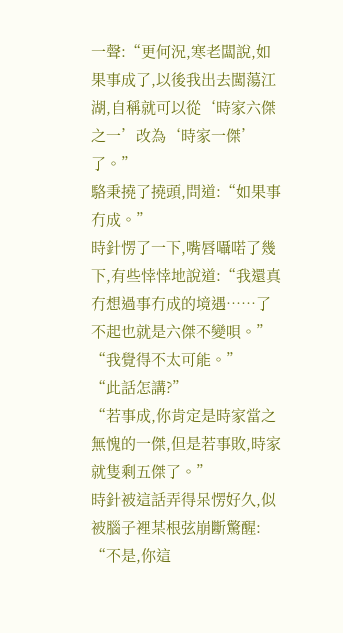一聲:“更何況,寒老闆說,如果事成了,以後我出去闖蕩江湖,自稱就可以從‘時家六傑之一’改為‘時家一傑’了。”
駱秉撓了撓頭,問道:“如果事冇成。”
時針愣了一下,嘴唇囁喏了幾下,有些悻悻地說道:“我還真冇想過事冇成的境遇……了不起也就是六傑不變唄。”
“我覺得不太可能。”
“此話怎講?”
“若事成,你肯定是時家當之無愧的一傑,但是若事敗,時家就隻剩五傑了。”
時針被這話弄得呆愣好久,似被腦子裡某根弦崩斷驚醒:
“不是,你這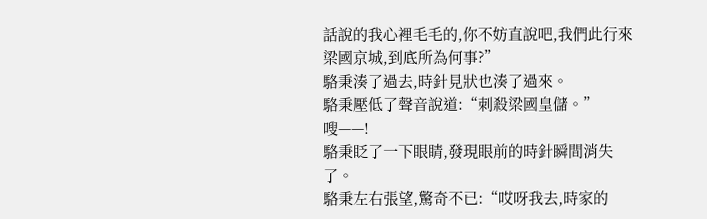話說的我心裡毛毛的,你不妨直說吧,我們此行來梁國京城,到底所為何事?”
駱秉湊了過去,時針見狀也湊了過來。
駱秉壓低了聲音說道:“刺殺梁國皇儲。”
嗖——!
駱秉眨了一下眼睛,發現眼前的時針瞬間消失了。
駱秉左右張望,驚奇不已:“哎呀我去,時家的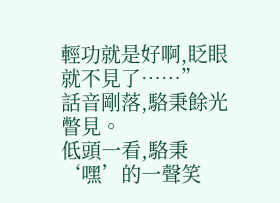輕功就是好啊,眨眼就不見了……”
話音剛落,駱秉餘光瞥見。
低頭一看,駱秉‘嘿’的一聲笑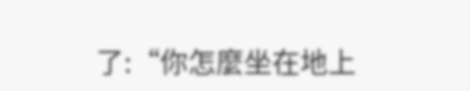了:“你怎麼坐在地上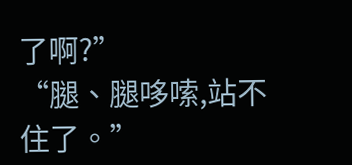了啊?”
“腿、腿哆嗦,站不住了。”